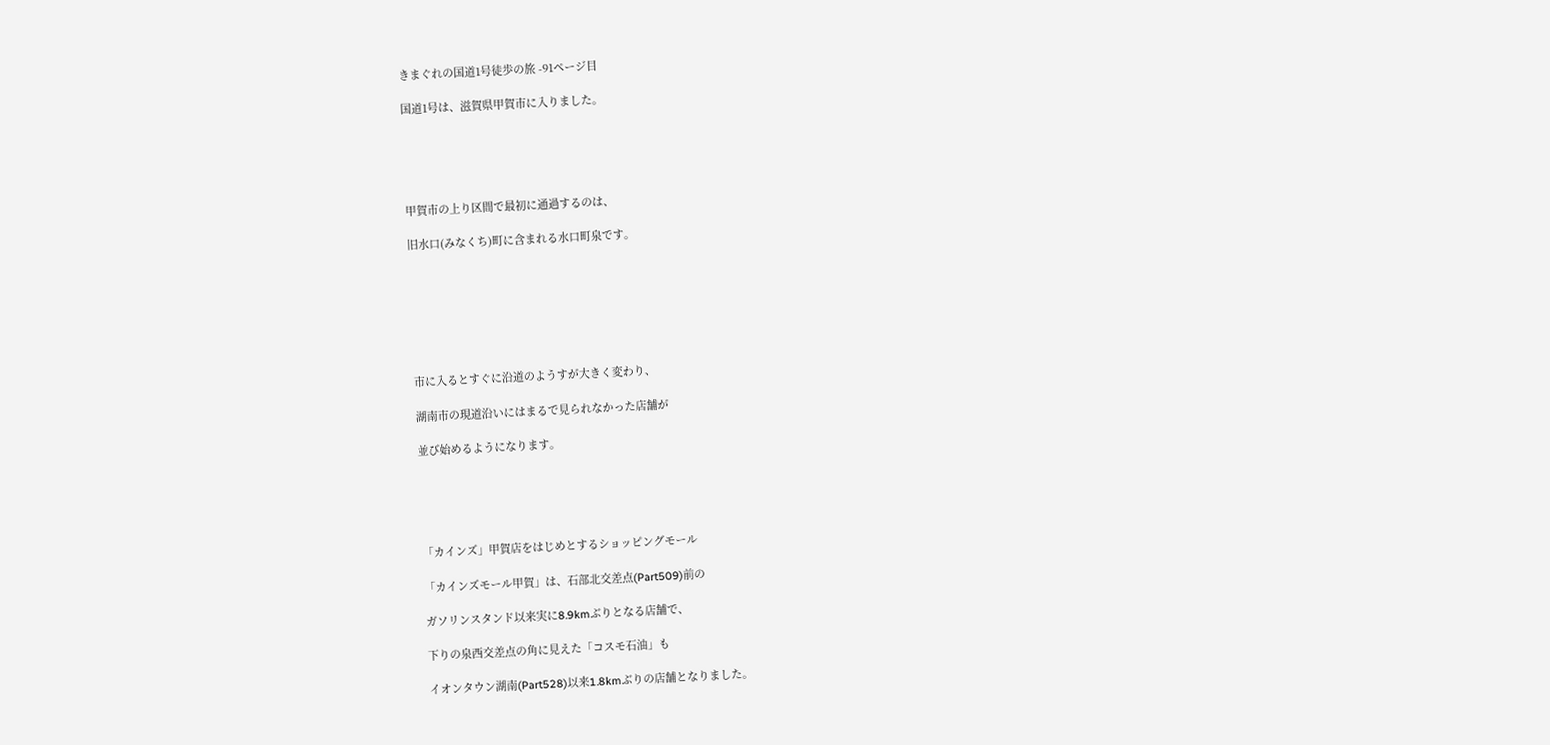きまぐれの国道1号徒歩の旅 -91ページ目

国道1号は、滋賀県甲賀市に入りました。





甲賀市の上り区間で最初に通過するのは、

旧水口(みなくち)町に含まれる水口町泉です。







市に入るとすぐに沿道のようすが大きく変わり、

湖南市の現道沿いにはまるで見られなかった店舗が

並び始めるようになります。





「カインズ」甲賀店をはじめとするショッピングモール

「カインズモール甲賀」は、石部北交差点(Part509)前の

ガソリンスタンド以来実に8.9kmぶりとなる店舗で、

下りの泉西交差点の角に見えた「コスモ石油」も

イオンタウン湖南(Part528)以来1.8kmぶりの店舗となりました。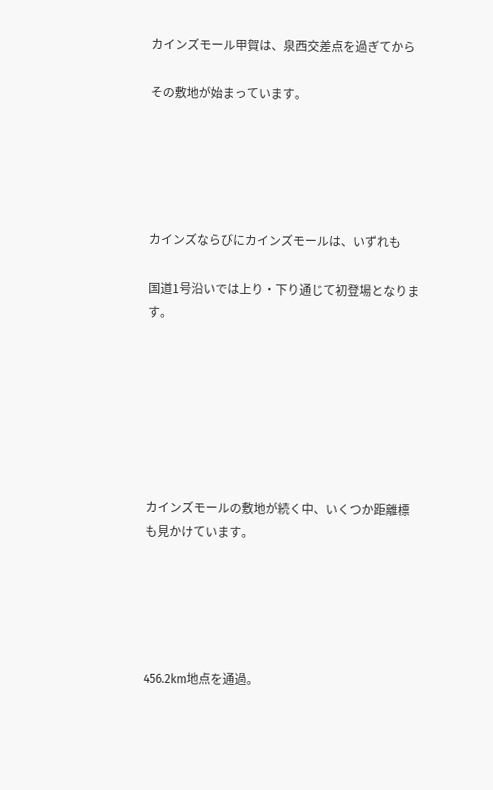カインズモール甲賀は、泉西交差点を過ぎてから

その敷地が始まっています。





カインズならびにカインズモールは、いずれも

国道1号沿いでは上り・下り通じて初登場となります。







カインズモールの敷地が続く中、いくつか距離標も見かけています。





456.2km地点を通過。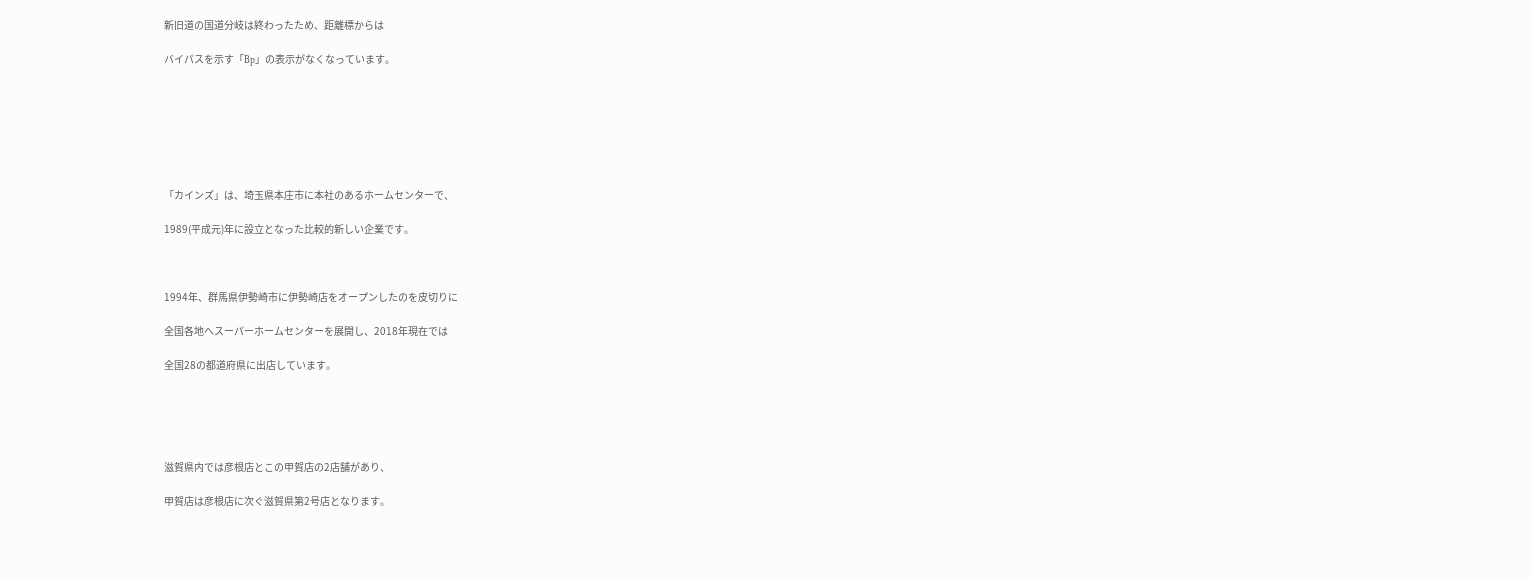新旧道の国道分岐は終わったため、距離標からは

バイパスを示す「Bp」の表示がなくなっています。







「カインズ」は、埼玉県本庄市に本社のあるホームセンターで、

1989(平成元)年に設立となった比較的新しい企業です。



1994年、群馬県伊勢崎市に伊勢崎店をオープンしたのを皮切りに

全国各地へスーパーホームセンターを展開し、2018年現在では

全国28の都道府県に出店しています。





滋賀県内では彦根店とこの甲賀店の2店舗があり、

甲賀店は彦根店に次ぐ滋賀県第2号店となります。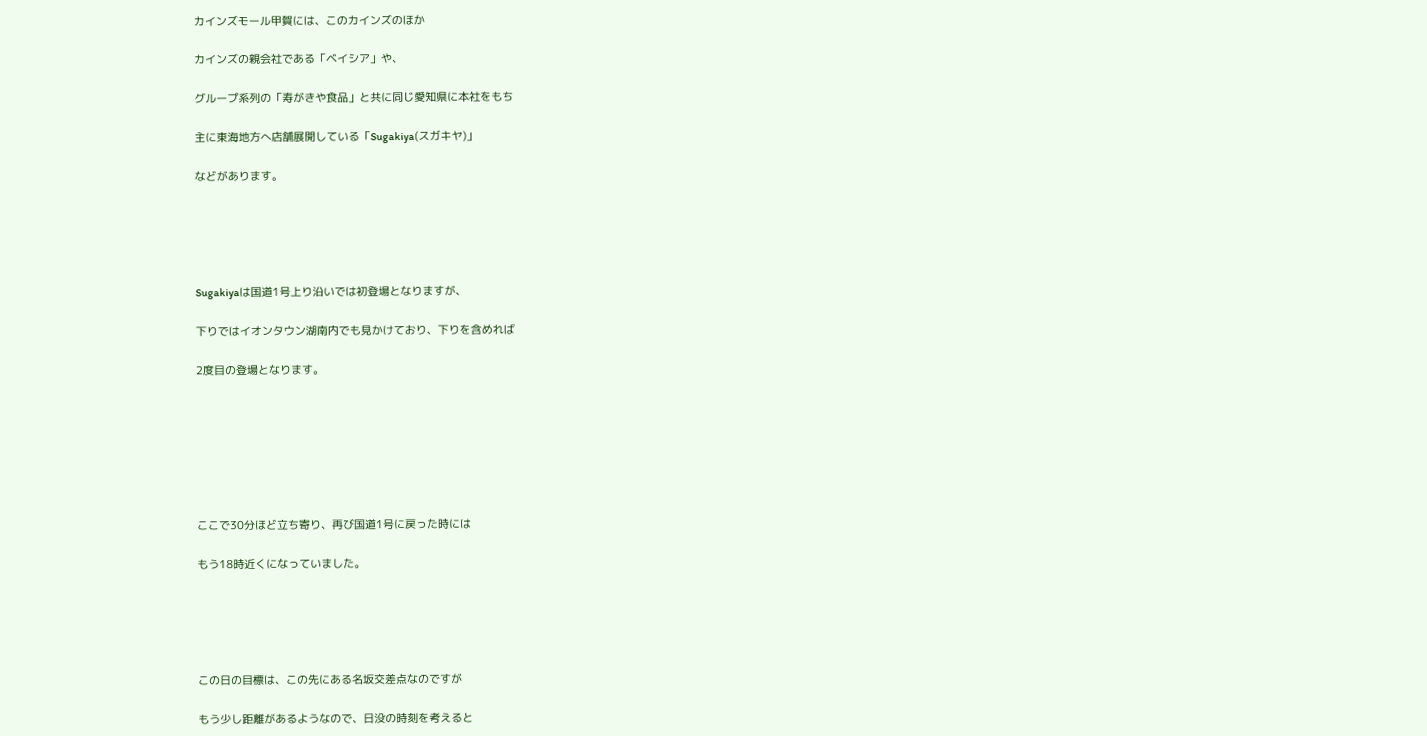カインズモール甲賀には、このカインズのほか

カインズの親会社である「ベイシア」や、

グループ系列の「寿がきや食品」と共に同じ愛知県に本社をもち

主に東海地方へ店舗展開している「Sugakiya(スガキヤ)」

などがあります。





Sugakiyaは国道1号上り沿いでは初登場となりますが、

下りではイオンタウン湖南内でも見かけており、下りを含めれば

2度目の登場となります。







ここで30分ほど立ち寄り、再び国道1号に戻った時には

もう18時近くになっていました。





この日の目標は、この先にある名坂交差点なのですが

もう少し距離があるようなので、日没の時刻を考えると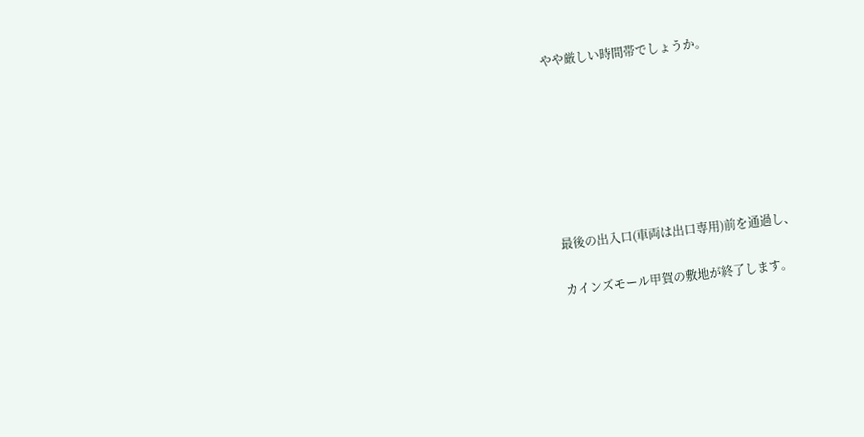やや厳しい時間帯でしょうか。







最後の出入口(車両は出口専用)前を通過し、

カインズモール甲賀の敷地が終了します。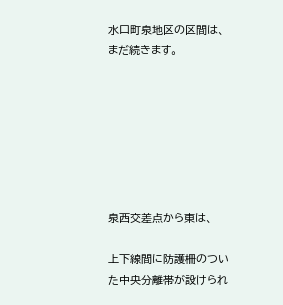水口町泉地区の区間は、まだ続きます。







泉西交差点から東は、

上下線間に防護柵のついた中央分離帯が設けられ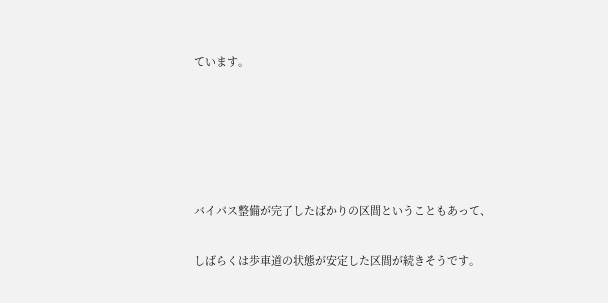ています。





バイパス整備が完了したばかりの区間ということもあって、

しばらくは歩車道の状態が安定した区間が続きそうです。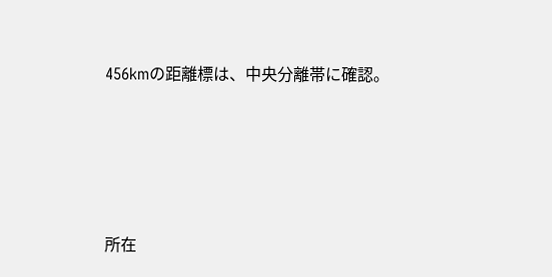456kmの距離標は、中央分離帯に確認。





所在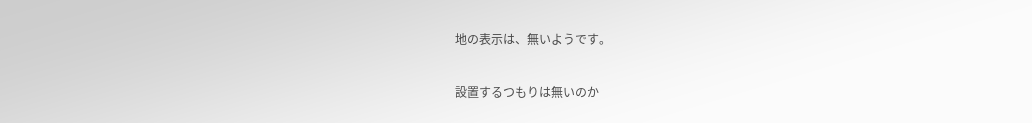地の表示は、無いようです。

設置するつもりは無いのか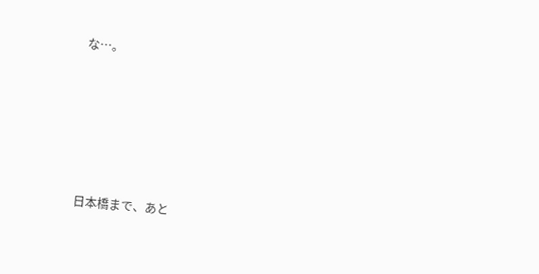な…。







日本橋まで、あと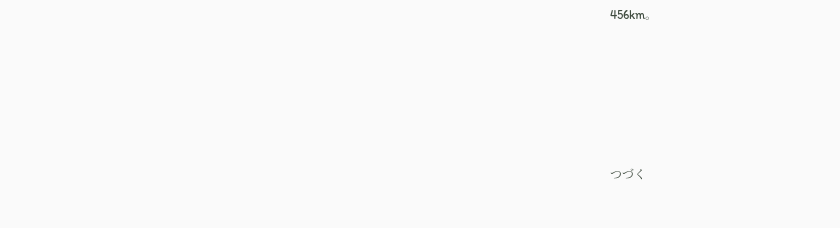456km。







つづく